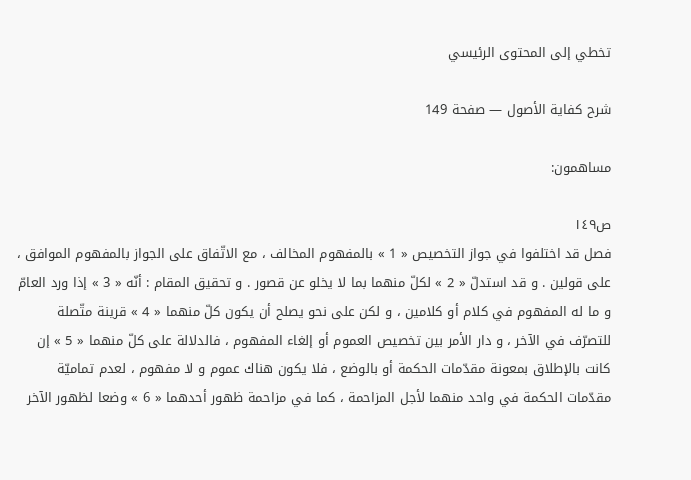تخطي إلى المحتوى الرئيسي

شرح كفاية الأصول — صفحة 149

مساهمون:

ص١٤٩
فصل قد اختلفوا في جواز التخصيص « 1 » بالمفهوم المخالف ، مع الاتّفاق على الجواز بالمفهوم الموافق ، على قولين . و قد استدلّ « 2 » لكلّ منهما بما لا يخلو عن قصور . و تحقيق المقام : أنّه « 3 » إذا ورد العامّ و ما له المفهوم في كلام أو كلامين ، و لكن على نحو يصلح أن يكون كلّ منهما « 4 » قرينة متّصلة للتصرّف في الآخر ، و دار الأمر بين تخصيص العموم أو إلغاء المفهوم ، فالدلالة على كلّ منهما « 5 » إن كانت بالإطلاق بمعونة مقدّمات الحكمة أو بالوضع ، فلا يكون هناك عموم و لا مفهوم ، لعدم تماميّة مقدّمات الحكمة في واحد منهما لأجل المزاحمة ، كما في مزاحمة ظهور أحدهما « 6 » وضعا لظهور الآخر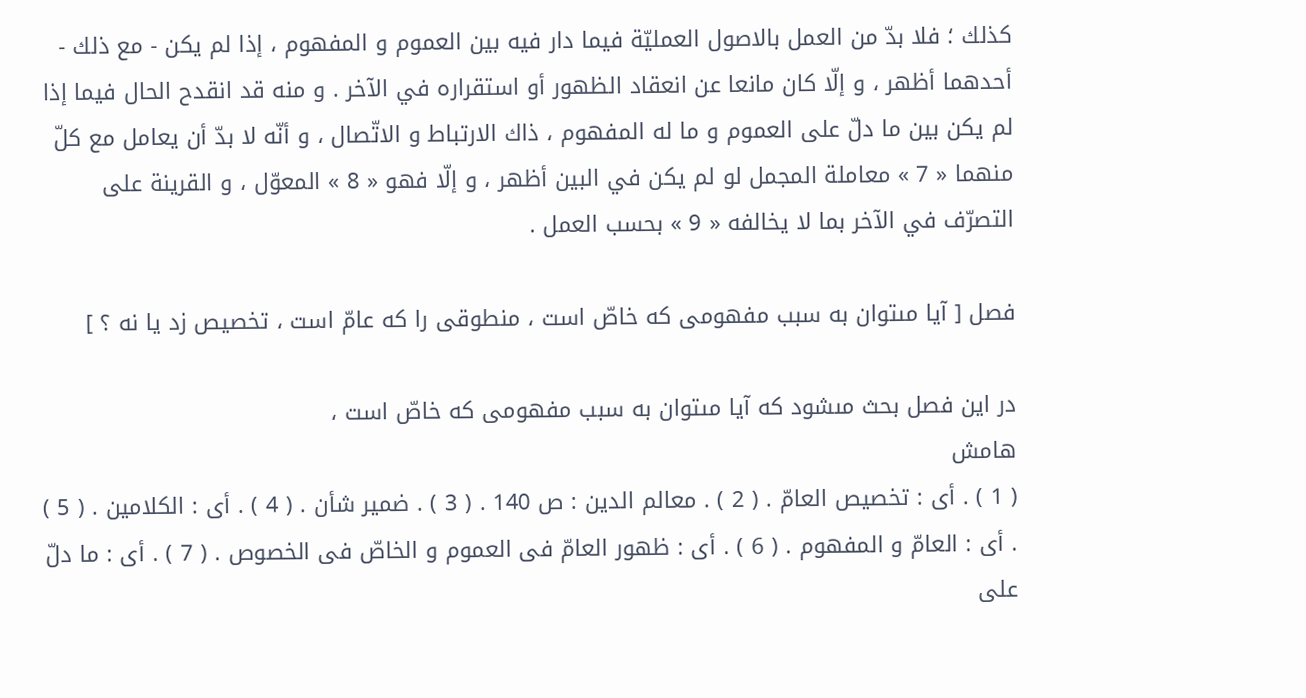كذلك ؛ فلا بدّ من العمل بالاصول العمليّة فيما دار فيه بين العموم و المفهوم ، إذا لم يكن - مع ذلك - أحدهما أظهر ، و إلّا كان مانعا عن انعقاد الظهور أو استقراره في الآخر . و منه قد انقدح الحال فيما إذا لم يكن بين ما دلّ على العموم و ما له المفهوم ، ذاك الارتباط و الاتّصال ، و أنّه لا بدّ أن يعامل مع كلّ منهما « 7 » معاملة المجمل لو لم يكن في البين أظهر ، و إلّا فهو « 8 » المعوّل ، و القرينة على التصرّف في الآخر بما لا يخالفه « 9 » بحسب العمل .

فصل [ آيا مىتوان به سبب مفهومى كه خاصّ است ، منطوقى را كه عامّ است ، تخصيص زد يا نه ؟ ]

در اين فصل بحث مىشود كه آيا مىتوان به سبب مفهومى كه خاصّ است ،
هامش
( 1 ) . أى : تخصيص العامّ . ( 2 ) . معالم الدين : ص 140 . ( 3 ) . ضمير شأن . ( 4 ) . أى : الكلامين . ( 5 ) . أى : العامّ و المفهوم . ( 6 ) . أى : ظهور العامّ فى العموم و الخاصّ فى الخصوص . ( 7 ) . أى : ما دلّ على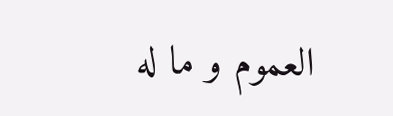العموم و ما له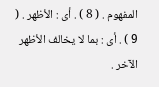المفهوم . ( 8 ) . أى : الأظهر . ( 9 ) . أى : بما لا يخالف الأظهر الآخر .